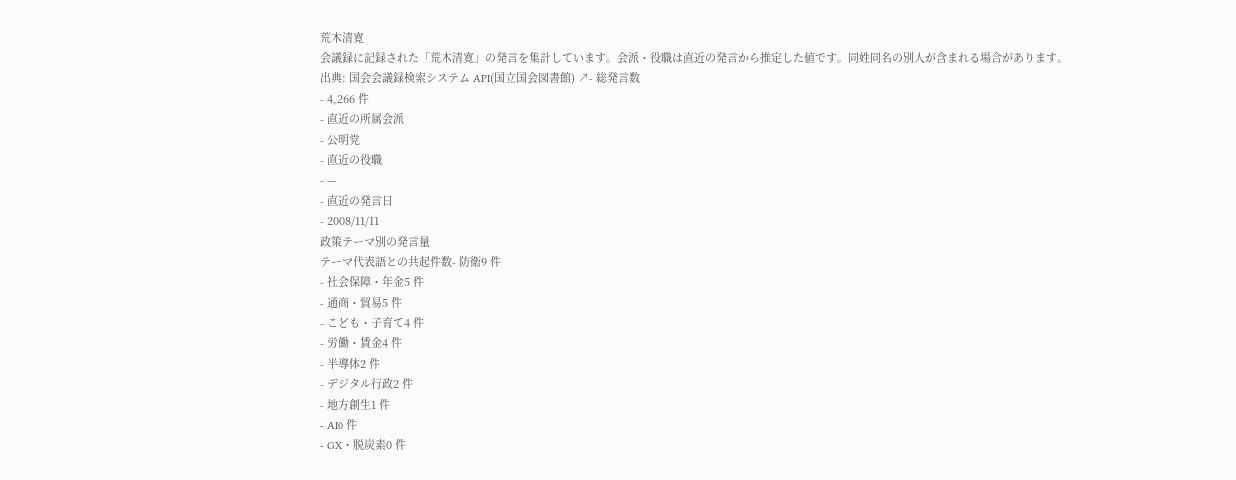荒木清寛
会議録に記録された「荒木清寛」の発言を集計しています。会派・役職は直近の発言から推定した値です。同姓同名の別人が含まれる場合があります。
出典: 国会会議録検索システム API(国立国会図書館) ↗- 総発言数
- 4,266 件
- 直近の所属会派
- 公明党
- 直近の役職
- —
- 直近の発言日
- 2008/11/11
政策テーマ別の発言量
テーマ代表語との共起件数- 防衛9 件
- 社会保障・年金5 件
- 通商・貿易5 件
- こども・子育て4 件
- 労働・賃金4 件
- 半導体2 件
- デジタル行政2 件
- 地方創生1 件
- AI0 件
- GX・脱炭素0 件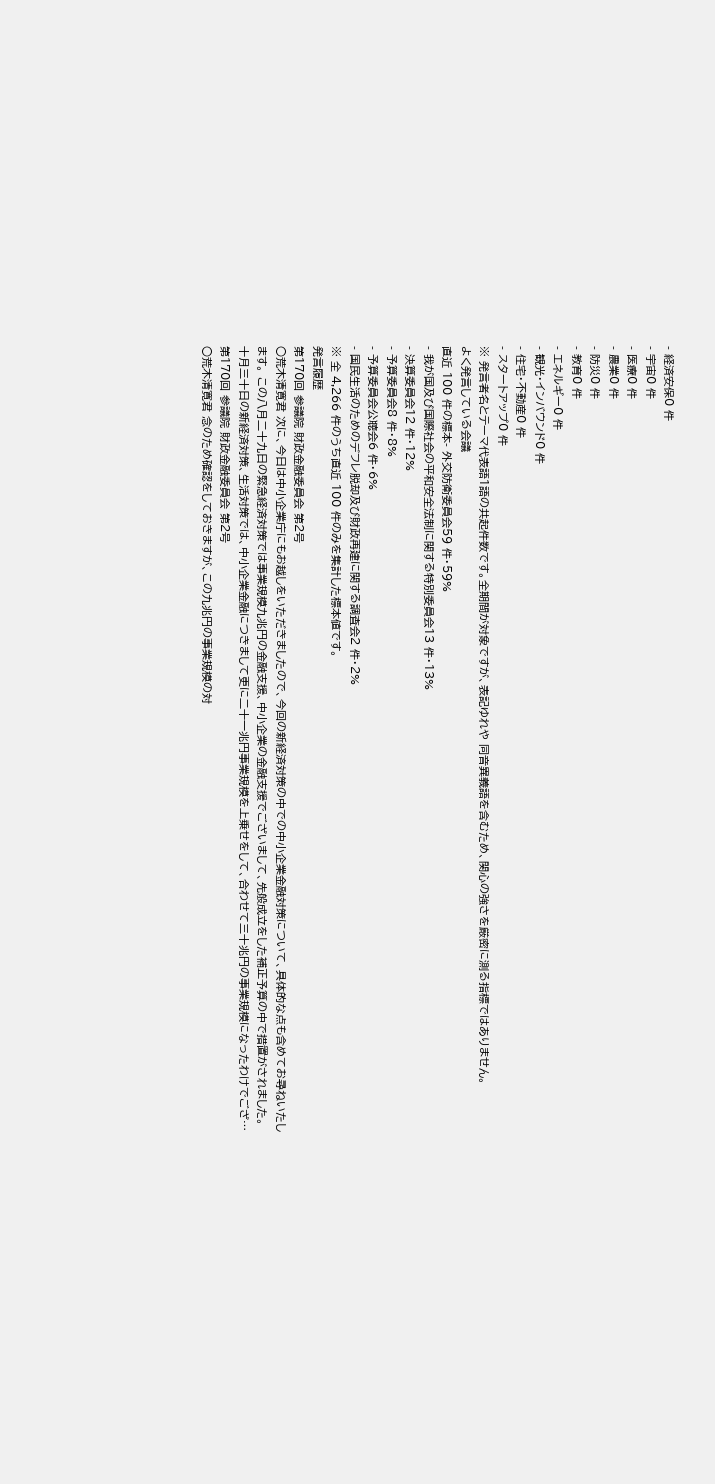- 経済安保0 件
- 宇宙0 件
- 医療0 件
- 農業0 件
- 防災0 件
- 教育0 件
- エネルギー0 件
- 観光・インバウンド0 件
- 住宅・不動産0 件
- スタートアップ0 件
※ 発言者名とテーマ代表語1語の共起件数です。全期間が対象ですが、表記ゆれや 同音異義語を含むため、関心の強さを厳密に測る指標ではありません。
よく発言している会議
直近 100 件の標本- 外交防衛委員会59 件・59%
- 我が国及び国際社会の平和安全法制に関する特別委員会13 件・13%
- 決算委員会12 件・12%
- 予算委員会8 件・8%
- 予算委員会公聴会6 件・6%
- 国民生活のためのデフレ脱却及び財政再建に関する調査会2 件・2%
※ 全 4,266 件のうち直近 100 件のみを集計した標本値です。
発言履歴
第170回 参議院 財政金融委員会 第2号
○荒木清寛君 次に、今日は中小企業庁にもお越しをいただきましたので、今回の新経済対策の中での中小企業金融対策について、具体的な点も含めてお尋ねいたします。 この八月二十九日の緊急経済対策では事業規模九兆円の金融支援、中小企業の金融支援でございまして、先般成立をした補正予算の中で措置がされました。十月三十日の新経済対策、生活対策では、中小企業金融につきまして更に二十一兆円事業規模を上乗せをして、合わせて三十兆円の事業規模になったわけでござ…
第170回 参議院 財政金融委員会 第2号
○荒木清寛君 念のため確認をしておきますが、この九兆円の事業規模の対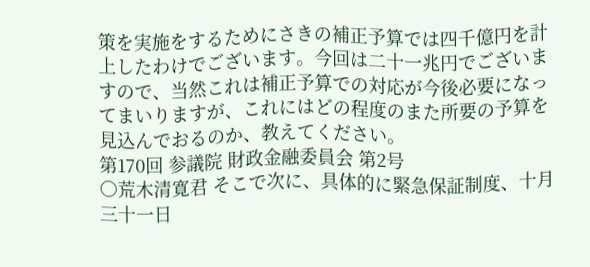策を実施をするためにさきの補正予算では四千億円を計上したわけでございます。今回は二十一兆円でございますので、当然これは補正予算での対応が今後必要になってまいりますが、これにはどの程度のまた所要の予算を見込んでおるのか、教えてください。
第170回 参議院 財政金融委員会 第2号
○荒木清寛君 そこで次に、具体的に緊急保証制度、十月三十一日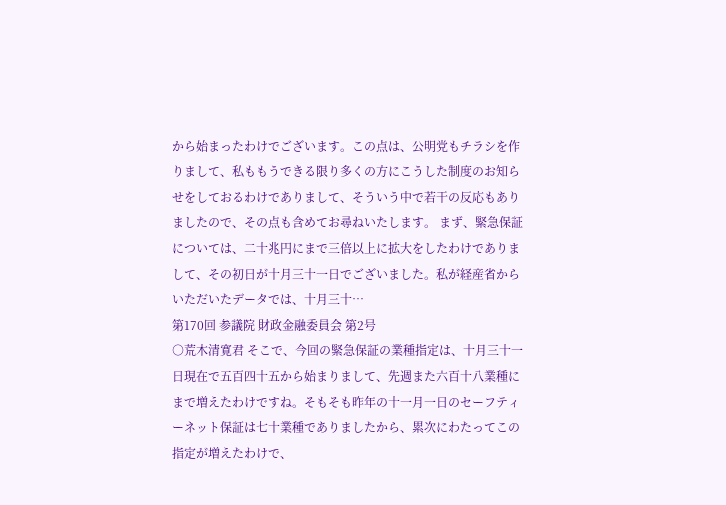から始まったわけでございます。この点は、公明党もチラシを作りまして、私ももうできる限り多くの方にこうした制度のお知らせをしておるわけでありまして、そういう中で若干の反応もありましたので、その点も含めてお尋ねいたします。 まず、緊急保証については、二十兆円にまで三倍以上に拡大をしたわけでありまして、その初日が十月三十一日でございました。私が経産省からいただいたデータでは、十月三十…
第170回 参議院 財政金融委員会 第2号
○荒木清寛君 そこで、今回の緊急保証の業種指定は、十月三十一日現在で五百四十五から始まりまして、先週また六百十八業種にまで増えたわけですね。そもそも昨年の十一月一日のセーフティーネット保証は七十業種でありましたから、累次にわたってこの指定が増えたわけで、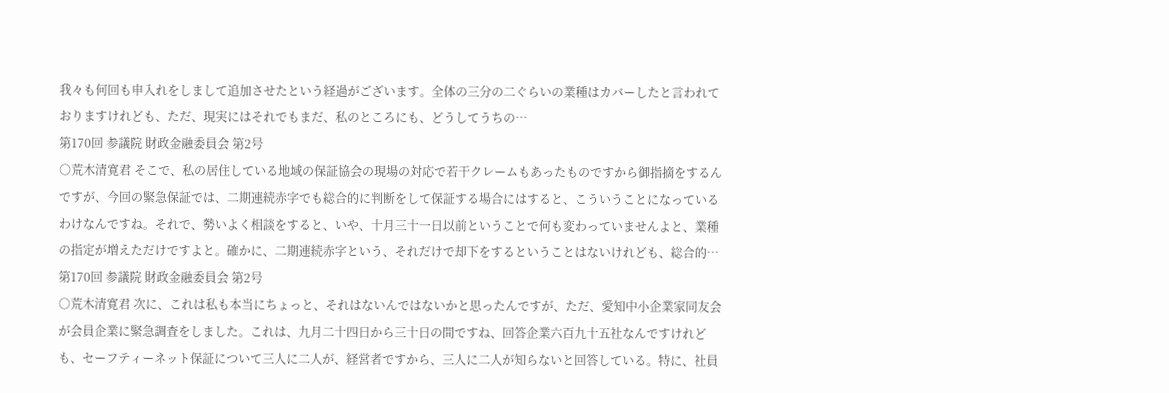我々も何回も申入れをしまして追加させたという経過がございます。全体の三分の二ぐらいの業種はカバーしたと言われておりますけれども、ただ、現実にはそれでもまだ、私のところにも、どうしてうちの…
第170回 参議院 財政金融委員会 第2号
○荒木清寛君 そこで、私の居住している地域の保証協会の現場の対応で若干クレームもあったものですから御指摘をするんですが、今回の緊急保証では、二期連続赤字でも総合的に判断をして保証する場合にはすると、こういうことになっているわけなんですね。それで、勢いよく相談をすると、いや、十月三十一日以前ということで何も変わっていませんよと、業種の指定が増えただけですよと。確かに、二期連続赤字という、それだけで却下をするということはないけれども、総合的…
第170回 参議院 財政金融委員会 第2号
○荒木清寛君 次に、これは私も本当にちょっと、それはないんではないかと思ったんですが、ただ、愛知中小企業家同友会が会員企業に緊急調査をしました。これは、九月二十四日から三十日の間ですね、回答企業六百九十五社なんですけれども、セーフティーネット保証について三人に二人が、経営者ですから、三人に二人が知らないと回答している。特に、社員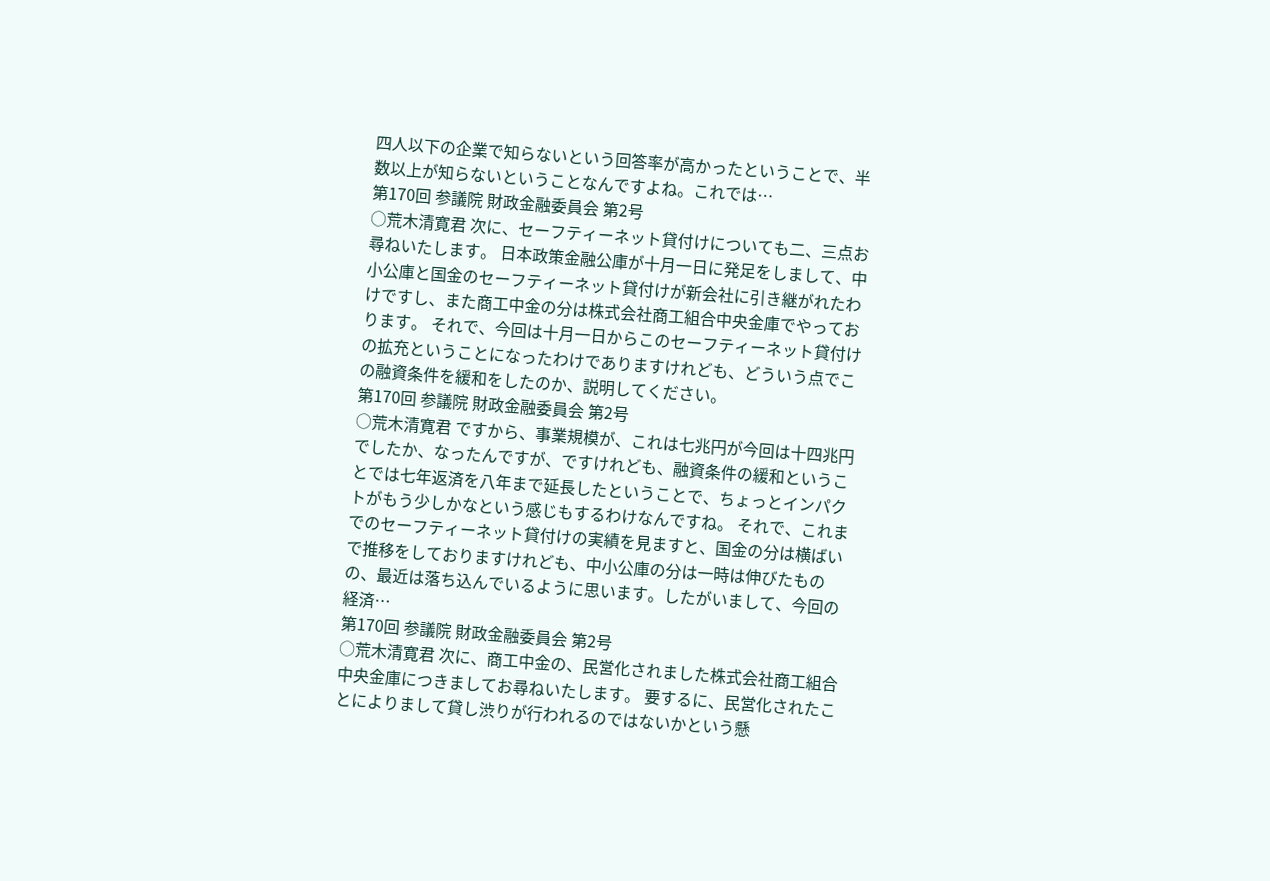四人以下の企業で知らないという回答率が高かったということで、半数以上が知らないということなんですよね。これでは…
第170回 参議院 財政金融委員会 第2号
○荒木清寛君 次に、セーフティーネット貸付けについても二、三点お尋ねいたします。 日本政策金融公庫が十月一日に発足をしまして、中小公庫と国金のセーフティーネット貸付けが新会社に引き継がれたわけですし、また商工中金の分は株式会社商工組合中央金庫でやっております。 それで、今回は十月一日からこのセーフティーネット貸付けの拡充ということになったわけでありますけれども、どういう点でこの融資条件を緩和をしたのか、説明してください。
第170回 参議院 財政金融委員会 第2号
○荒木清寛君 ですから、事業規模が、これは七兆円が今回は十四兆円でしたか、なったんですが、ですけれども、融資条件の緩和ということでは七年返済を八年まで延長したということで、ちょっとインパクトがもう少しかなという感じもするわけなんですね。 それで、これまでのセーフティーネット貸付けの実績を見ますと、国金の分は横ばいで推移をしておりますけれども、中小公庫の分は一時は伸びたものの、最近は落ち込んでいるように思います。したがいまして、今回の経済…
第170回 参議院 財政金融委員会 第2号
○荒木清寛君 次に、商工中金の、民営化されました株式会社商工組合中央金庫につきましてお尋ねいたします。 要するに、民営化されたことによりまして貸し渋りが行われるのではないかという懸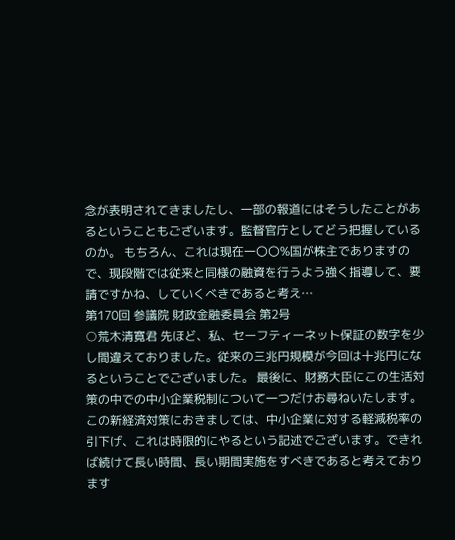念が表明されてきましたし、一部の報道にはそうしたことがあるということもございます。監督官庁としてどう把握しているのか。 もちろん、これは現在一〇〇%国が株主でありますので、現段階では従来と同様の融資を行うよう強く指導して、要請ですかね、していくべきであると考え…
第170回 参議院 財政金融委員会 第2号
○荒木清寛君 先ほど、私、セーフティーネット保証の数字を少し間違えておりました。従来の三兆円規模が今回は十兆円になるということでございました。 最後に、財務大臣にこの生活対策の中での中小企業税制について一つだけお尋ねいたします。 この新経済対策におきましては、中小企業に対する軽減税率の引下げ、これは時限的にやるという記述でございます。できれば続けて長い時間、長い期間実施をすべきであると考えております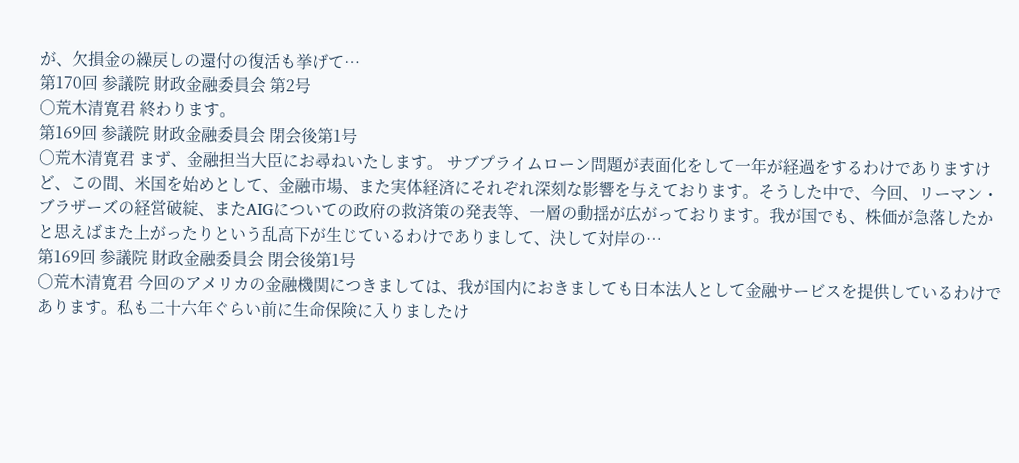が、欠損金の繰戻しの還付の復活も挙げて…
第170回 参議院 財政金融委員会 第2号
○荒木清寛君 終わります。
第169回 参議院 財政金融委員会 閉会後第1号
○荒木清寛君 まず、金融担当大臣にお尋ねいたします。 サブプライムローン問題が表面化をして一年が経過をするわけでありますけど、この間、米国を始めとして、金融市場、また実体経済にそれぞれ深刻な影響を与えております。そうした中で、今回、リーマン・ブラザーズの経営破綻、またAIGについての政府の救済策の発表等、一層の動揺が広がっております。我が国でも、株価が急落したかと思えばまた上がったりという乱高下が生じているわけでありまして、決して対岸の…
第169回 参議院 財政金融委員会 閉会後第1号
○荒木清寛君 今回のアメリカの金融機関につきましては、我が国内におきましても日本法人として金融サービスを提供しているわけであります。私も二十六年ぐらい前に生命保険に入りましたけ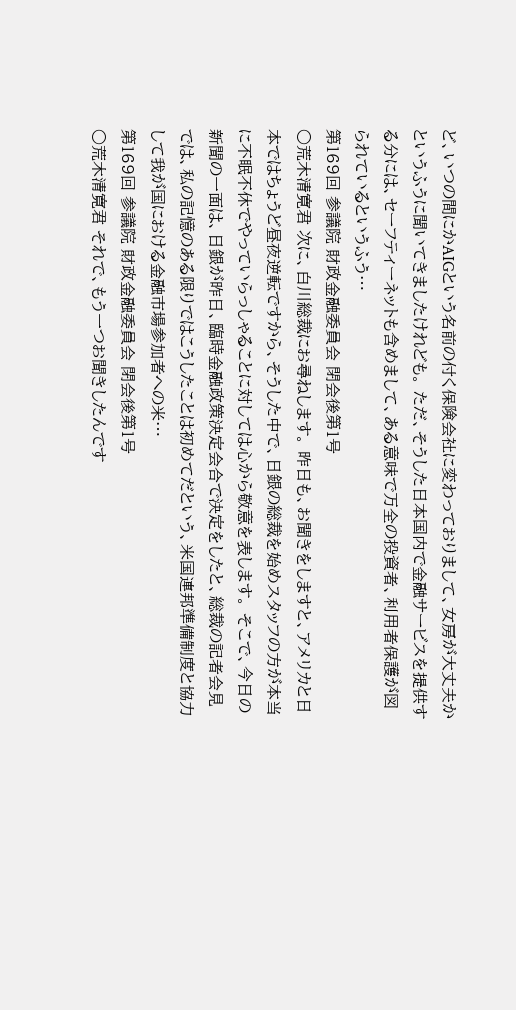ど、いつの間にかAIGという名前の付く保険会社に変わっておりまして、女房が大丈夫かというふうに聞いてきましたけれども。 ただ、そうした日本国内で金融サービスを提供する分には、セーフティーネットも含めまして、ある意味で万全の投資者、利用者保護が図られているというふう…
第169回 参議院 財政金融委員会 閉会後第1号
○荒木清寛君 次に、白川総裁にお尋ねします。 昨日も、お聞きをしますと、アメリカと日本ではちょうど昼夜逆転ですから、そうした中で、日銀の総裁を始めスタッフの方が本当に不眠不休でやっていらっしゃることに対しては心から敬意を表します。 そこで、今日の新聞の一面は、日銀が昨日、臨時金融政策決定会合で決定をしたと、総裁の記者会見では、私の記憶のある限りではこうしたことは初めてだという、米国連邦準備制度と協力して我が国における金融市場参加者への米…
第169回 参議院 財政金融委員会 閉会後第1号
○荒木清寛君 それで、もう一つお聞きしたんです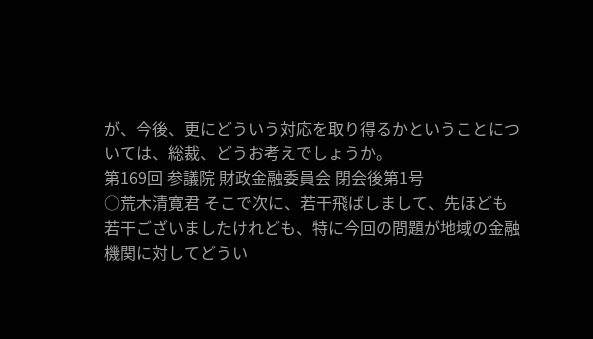が、今後、更にどういう対応を取り得るかということについては、総裁、どうお考えでしょうか。
第169回 参議院 財政金融委員会 閉会後第1号
○荒木清寛君 そこで次に、若干飛ばしまして、先ほども若干ございましたけれども、特に今回の問題が地域の金融機関に対してどうい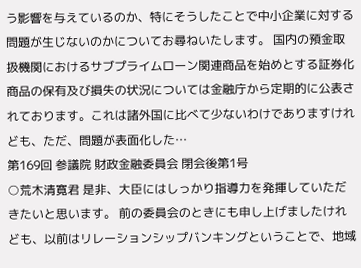う影響を与えているのか、特にそうしたことで中小企業に対する問題が生じないのかについてお尋ねいたします。 国内の預金取扱機関におけるサブプライムローン関連商品を始めとする証券化商品の保有及び損失の状況については金融庁から定期的に公表されております。これは諸外国に比べて少ないわけでありますけれども、ただ、問題が表面化した…
第169回 参議院 財政金融委員会 閉会後第1号
○荒木清寛君 是非、大臣にはしっかり指導力を発揮していただきたいと思います。 前の委員会のときにも申し上げましたけれども、以前はリレーションシップバンキングということで、地域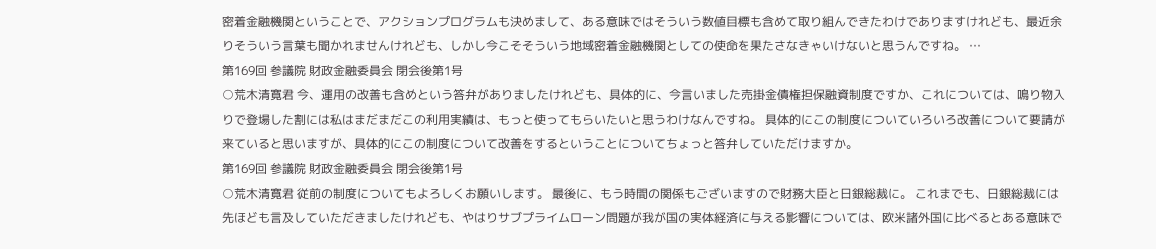密着金融機関ということで、アクションプログラムも決めまして、ある意味ではそういう数値目標も含めて取り組んできたわけでありますけれども、最近余りそういう言葉も聞かれませんけれども、しかし今こそそういう地域密着金融機関としての使命を果たさなきゃいけないと思うんですね。 …
第169回 参議院 財政金融委員会 閉会後第1号
○荒木清寛君 今、運用の改善も含めという答弁がありましたけれども、具体的に、今言いました売掛金債権担保融資制度ですか、これについては、鳴り物入りで登場した割には私はまだまだこの利用実績は、もっと使ってもらいたいと思うわけなんですね。 具体的にこの制度についていろいろ改善について要請が来ていると思いますが、具体的にこの制度について改善をするということについてちょっと答弁していただけますか。
第169回 参議院 財政金融委員会 閉会後第1号
○荒木清寛君 従前の制度についてもよろしくお願いします。 最後に、もう時間の関係もございますので財務大臣と日銀総裁に。 これまでも、日銀総裁には先ほども言及していただきましたけれども、やはりサブプライムローン問題が我が国の実体経済に与える影響については、欧米諸外国に比べるとある意味で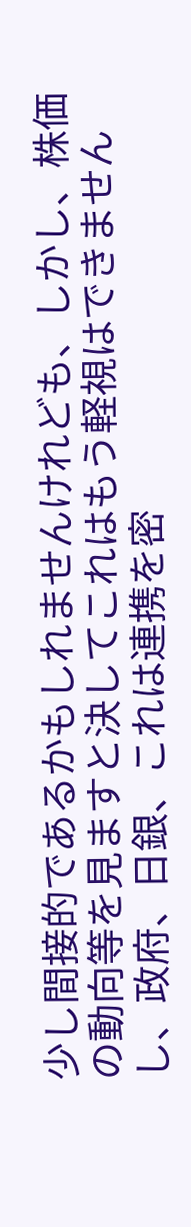少し間接的であるかもしれませんけれども、しかし、株価の動向等を見ますと決してこれはもう軽視はできませんし、政府、日銀、これは連携を密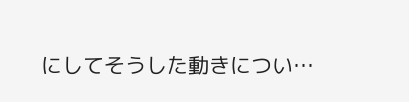にしてそうした動きについ…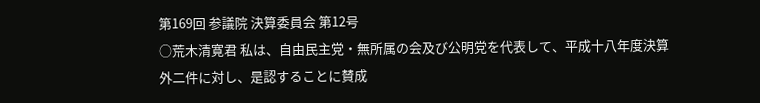第169回 参議院 決算委員会 第12号
○荒木清寛君 私は、自由民主党・無所属の会及び公明党を代表して、平成十八年度決算外二件に対し、是認することに賛成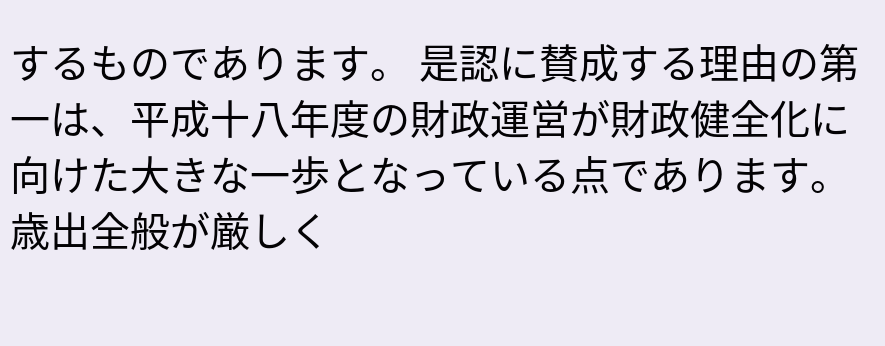するものであります。 是認に賛成する理由の第一は、平成十八年度の財政運営が財政健全化に向けた大きな一歩となっている点であります。 歳出全般が厳しく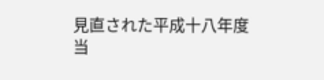見直された平成十八年度当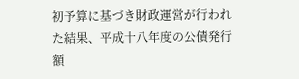初予算に基づき財政運営が行われた結果、平成十八年度の公債発行額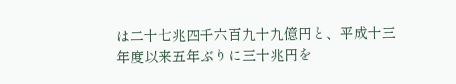は二十七兆四千六百九十九億円と、平成十三年度以来五年ぶりに三十兆円を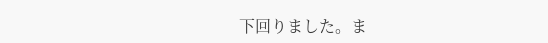下回りました。ま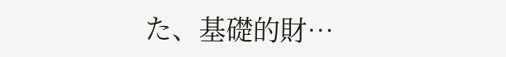た、基礎的財…